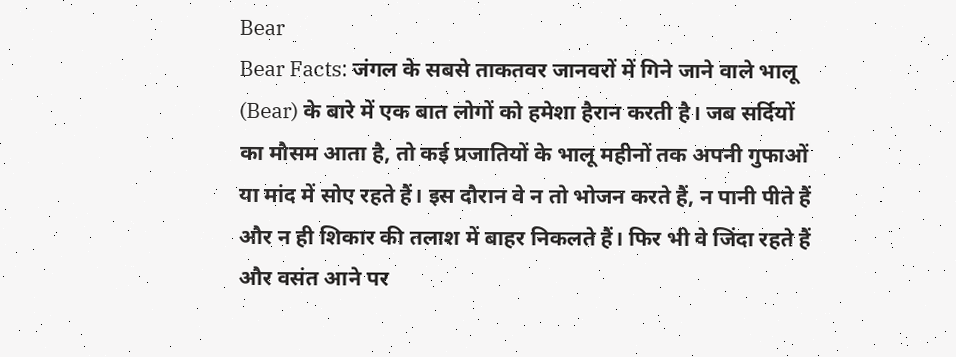Bear
Bear Facts: जंगल के सबसे ताकतवर जानवरों में गिने जाने वाले भालू (Bear) के बारे में एक बात लोगों को हमेशा हैरान करती है। जब सर्दियों का मौसम आता है, तो कई प्रजातियों के भालू महीनों तक अपनी गुफाओं या मांद में सोए रहते हैं। इस दौरान वे न तो भोजन करते हैं, न पानी पीते हैं और न ही शिकार की तलाश में बाहर निकलते हैं। फिर भी वे जिंदा रहते हैं और वसंत आने पर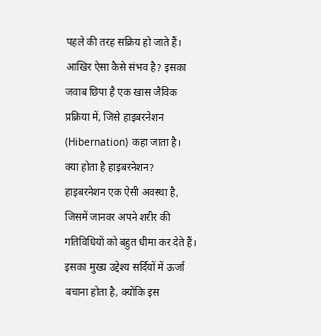पहले की तरह सक्रिय हो जाते हैं। आखिर ऐसा कैसे संभव है? इसका जवाब छिपा है एक खास जैविक प्रक्रिया में, जिसे हाइबरनेशन (Hibernation) कहा जाता है।
क्या होता है हाइबरनेशन?
हाइबरनेशन एक ऐसी अवस्था है, जिसमें जानवर अपने शरीर की गतिविधियों को बहुत धीमा कर देते हैं। इसका मुख्य उद्देश्य सर्दियों में ऊर्जा बचाना होता है, क्योंकि इस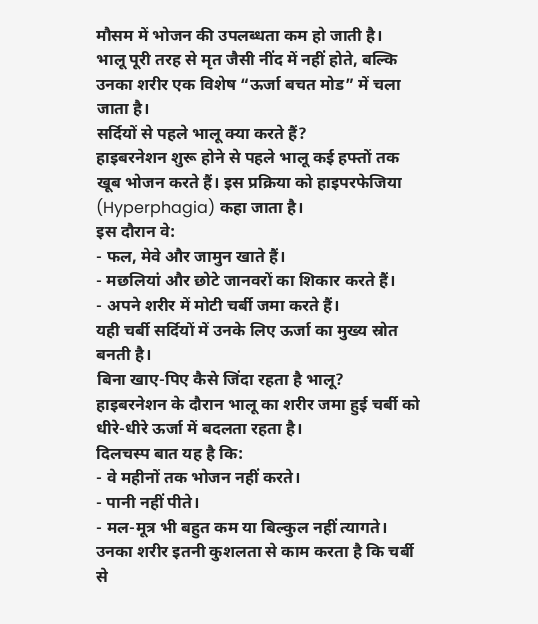मौसम में भोजन की उपलब्धता कम हो जाती है।
भालू पूरी तरह से मृत जैसी नींद में नहीं होते, बल्कि उनका शरीर एक विशेष “ऊर्जा बचत मोड” में चला जाता है।
सर्दियों से पहले भालू क्या करते हैं?
हाइबरनेशन शुरू होने से पहले भालू कई हफ्तों तक खूब भोजन करते हैं। इस प्रक्रिया को हाइपरफेजिया (Hyperphagia) कहा जाता है।
इस दौरान वे:
- फल, मेवे और जामुन खाते हैं।
- मछलियां और छोटे जानवरों का शिकार करते हैं।
- अपने शरीर में मोटी चर्बी जमा करते हैं।
यही चर्बी सर्दियों में उनके लिए ऊर्जा का मुख्य स्रोत बनती है।
बिना खाए-पिए कैसे जिंदा रहता है भालू?
हाइबरनेशन के दौरान भालू का शरीर जमा हुई चर्बी को धीरे-धीरे ऊर्जा में बदलता रहता है।
दिलचस्प बात यह है कि:
- वे महीनों तक भोजन नहीं करते।
- पानी नहीं पीते।
- मल-मूत्र भी बहुत कम या बिल्कुल नहीं त्यागते।
उनका शरीर इतनी कुशलता से काम करता है कि चर्बी से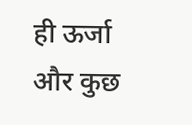ही ऊर्जा और कुछ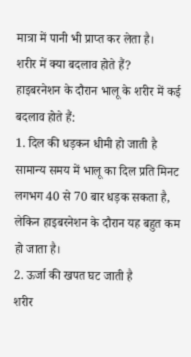मात्रा में पानी भी प्राप्त कर लेता है।
शरीर में क्या बदलाव होते हैं?
हाइबरनेशन के दौरान भालू के शरीर में कई बदलाव होते हैं:
1. दिल की धड़कन धीमी हो जाती है
सामान्य समय में भालू का दिल प्रति मिनट लगभग 40 से 70 बार धड़क सकता है, लेकिन हाइबरनेशन के दौरान यह बहुत कम हो जाता है।
2. ऊर्जा की खपत घट जाती है
शरीर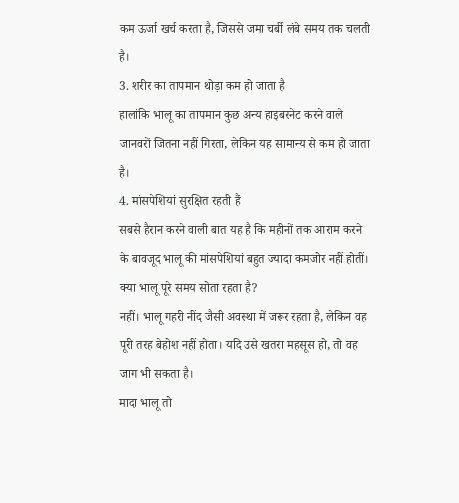कम ऊर्जा खर्च करता है, जिससे जमा चर्बी लंबे समय तक चलती है।
3. शरीर का तापमान थोड़ा कम हो जाता है
हालांकि भालू का तापमान कुछ अन्य हाइबरनेट करने वाले जानवरों जितना नहीं गिरता, लेकिन यह सामान्य से कम हो जाता है।
4. मांसपेशियां सुरक्षित रहती हैं
सबसे हैरान करने वाली बात यह है कि महीनों तक आराम करने के बावजूद भालू की मांसपेशियां बहुत ज्यादा कमजोर नहीं होतीं।
क्या भालू पूरे समय सोता रहता है?
नहीं। भालू गहरी नींद जैसी अवस्था में जरूर रहता है, लेकिन वह पूरी तरह बेहोश नहीं होता। यदि उसे खतरा महसूस हो, तो वह जाग भी सकता है।
मादा भालू तो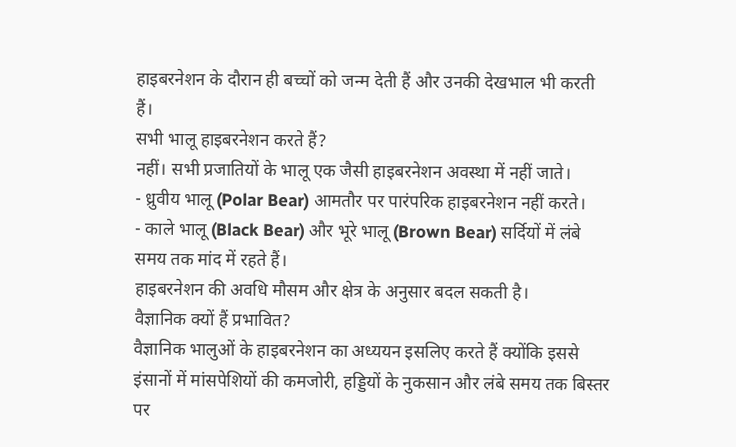हाइबरनेशन के दौरान ही बच्चों को जन्म देती हैं और उनकी देखभाल भी करती हैं।
सभी भालू हाइबरनेशन करते हैं?
नहीं। सभी प्रजातियों के भालू एक जैसी हाइबरनेशन अवस्था में नहीं जाते।
- ध्रुवीय भालू (Polar Bear) आमतौर पर पारंपरिक हाइबरनेशन नहीं करते।
- काले भालू (Black Bear) और भूरे भालू (Brown Bear) सर्दियों में लंबे समय तक मांद में रहते हैं।
हाइबरनेशन की अवधि मौसम और क्षेत्र के अनुसार बदल सकती है।
वैज्ञानिक क्यों हैं प्रभावित?
वैज्ञानिक भालुओं के हाइबरनेशन का अध्ययन इसलिए करते हैं क्योंकि इससे इंसानों में मांसपेशियों की कमजोरी, हड्डियों के नुकसान और लंबे समय तक बिस्तर पर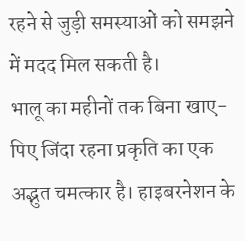रहने से जुड़ी समस्याओं को समझने में मदद मिल सकती है।
भालू का महीनों तक बिना खाए-पिए जिंदा रहना प्रकृति का एक अद्भुत चमत्कार है। हाइबरनेशन के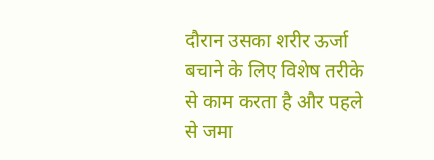दौरान उसका शरीर ऊर्जा बचाने के लिए विशेष तरीके से काम करता है और पहले से जमा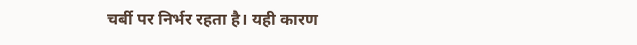चर्बी पर निर्भर रहता है। यही कारण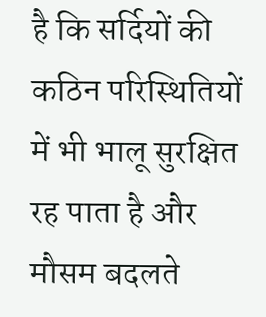है कि सर्दियों की कठिन परिस्थितियों में भी भालू सुरक्षित रह पाता है और मौसम बदलते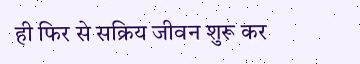ही फिर से सक्रिय जीवन शुरू कर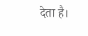देता है।